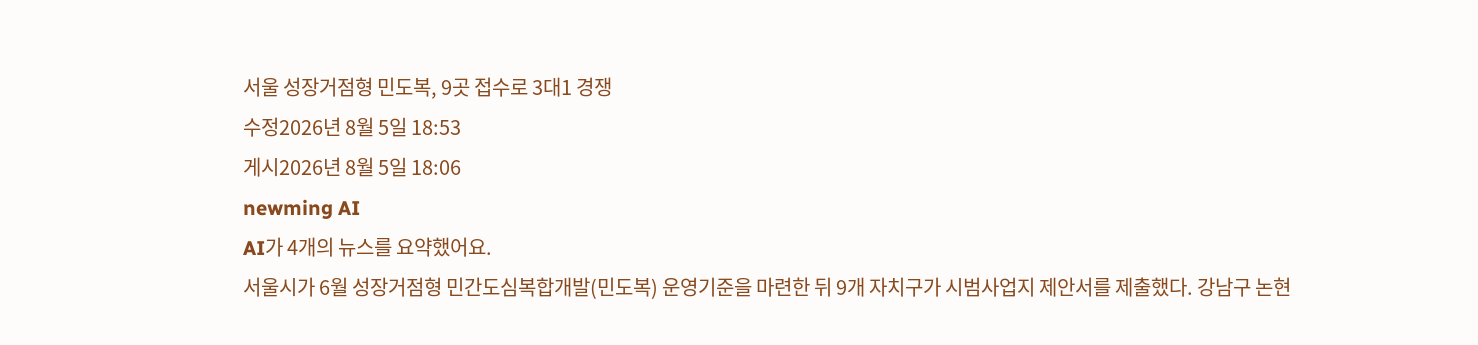서울 성장거점형 민도복, 9곳 접수로 3대1 경쟁
수정2026년 8월 5일 18:53
게시2026년 8월 5일 18:06
newming AI
AI가 4개의 뉴스를 요약했어요.
서울시가 6월 성장거점형 민간도심복합개발(민도복) 운영기준을 마련한 뒤 9개 자치구가 시범사업지 제안서를 제출했다. 강남구 논현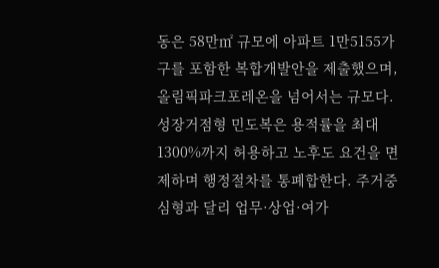동은 58만㎡ 규모에 아파트 1만5155가구를 포함한 복합개발안을 제출했으며, 올림픽파크포레온을 넘어서는 규모다.
성장거점형 민도복은 용적률을 최대 1300%까지 허용하고 노후도 요건을 면제하며 행정절차를 통폐합한다. 주거중심형과 달리 업무·상업·여가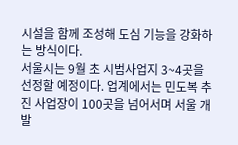시설을 함께 조성해 도심 기능을 강화하는 방식이다.
서울시는 9월 초 시범사업지 3~4곳을 선정할 예정이다. 업계에서는 민도복 추진 사업장이 100곳을 넘어서며 서울 개발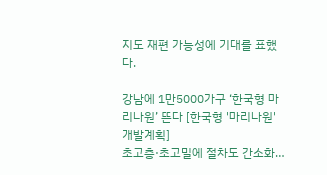지도 재편 가능성에 기대를 표했다.

강남에 1만5000가구 ‘한국형 마리나원’ 뜬다 [한국형 '마리나원' 개발계획]
초고층·초고밀에 절차도 간소화…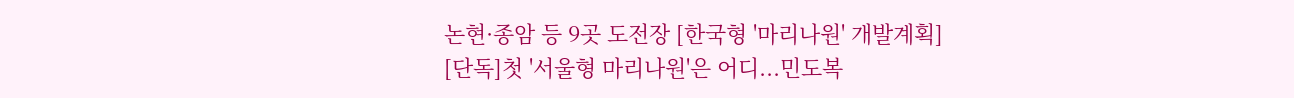논현·종암 등 9곳 도전장 [한국형 '마리나원' 개발계획]
[단독]첫 '서울형 마리나원'은 어디...민도복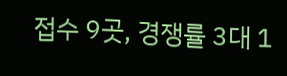접수 9곳, 경쟁률 3대 1